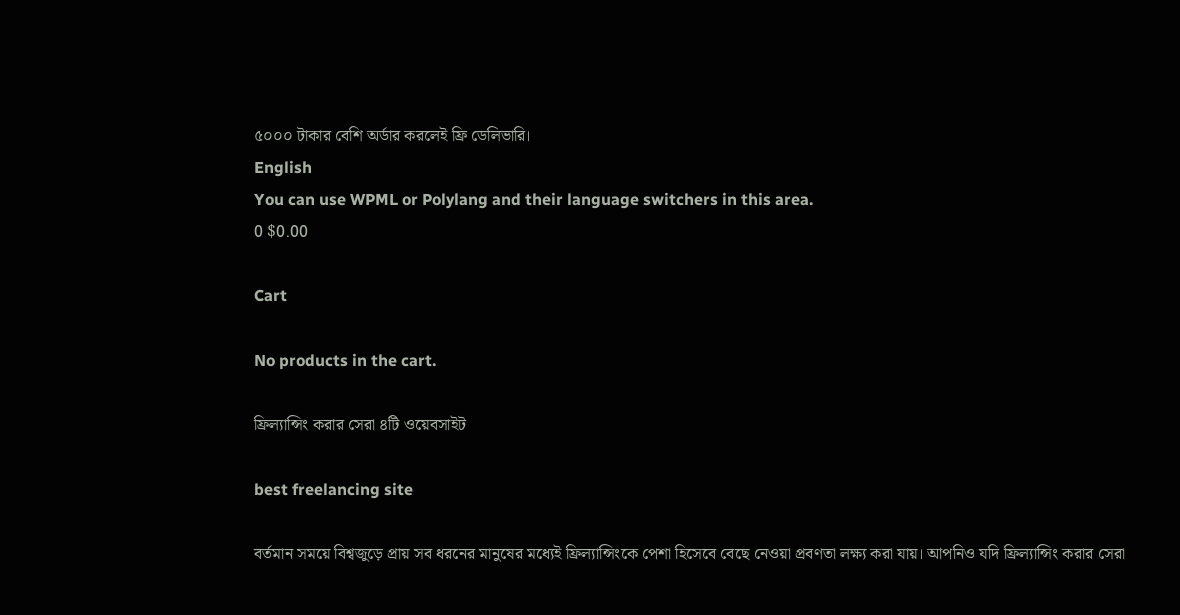৫০০০ টাকার বেশি অর্ডার করলেই ফ্রি ডেলিভারি।
English
You can use WPML or Polylang and their language switchers in this area.
0 $0.00

Cart

No products in the cart.

ফ্রিল্যান্সিং করার সেরা ৪টি ওয়েবসাইট

best freelancing site

বর্তমান সময়ে বিশ্বজুড়ে প্রায় সব ধরনের মানুষের মধ্যেই ফ্রিল্যান্সিংকে পেশা হিসেবে বেছে নেওয়া প্রবণতা লক্ষ্য করা যায়। আপনিও যদি ফ্রিল্যান্সিং করার সেরা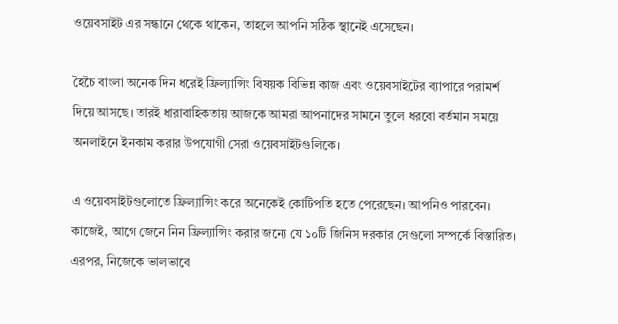ওয়েবসাইট এর সন্ধানে থেকে থাকেন, তাহলে আপনি সঠিক স্থানেই এসেছেন।

হৈচৈ বাংলা অনেক দিন ধরেই ফ্রিল্যান্সিং বিষয়ক বিভিন্ন কাজ এবং ওয়েবসাইটের ব্যাপারে পরামর্শ দিয়ে আসছে। তারই ধারাবাহিকতায় আজকে আমরা আপনাদের সামনে তুলে ধরবো বর্তমান সময়ে অনলাইনে ইনকাম করার উপযোগী সেরা ওয়েবসাইটগুলিকে।

এ ওয়েবসাইটগুলোতে ফ্রিল্যান্সিং করে অনেকেই কোটিপতি হতে পেরেছেন। আপনিও পারবেন। কাজেই, আগে জেনে নিন ফ্রিল্যান্সিং করার জন্যে যে ১০টি জিনিস দরকার সেগুলো সম্পর্কে বিস্তারিত। এরপর, নিজেকে ভালভাবে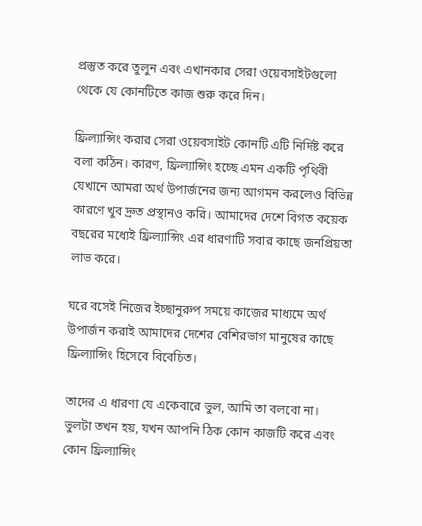প্রস্তুত করে তুলুন এবং এখানকার সেরা ওয়েবসাইটগুলো থেকে যে কোনটিতে কাজ শুরু করে দিন।

ফ্রিল্যান্সিং করার সেরা ওয়েবসাইট কোনটি এটি নির্দিষ্ট করে বলা কঠিন। কারণ, ফ্রিল্যান্সিং হচ্ছে এমন একটি পৃথিবী যেখানে আমরা অর্থ উপার্জনের জন্য আগমন করলেও বিভিন্ন কারণে খুব দ্রুত প্রস্থানও করি। আমাদের দেশে বিগত কয়েক বছরের মধ্যেই ফ্রিল্যান্সিং এর ধারণাটি সবার কাছে জনপ্রিয়তা লাভ করে।

ঘরে বসেই নিজের ইচ্ছানুরুপ সময়ে কাজের মাধ্যমে অর্থ উপার্জন করাই আমাদের দেশের বেশিরভাগ মানুষের কাছে ফ্রিল্যান্সিং হিসেবে বিবেচিত।

তাদের এ ধারণা যে একেবারে ভুল, আমি তা বলবো না। ভুলটা তখন হয়, যখন আপনি ঠিক কোন কাজটি করে এবং কোন ফ্রিল্যান্সিং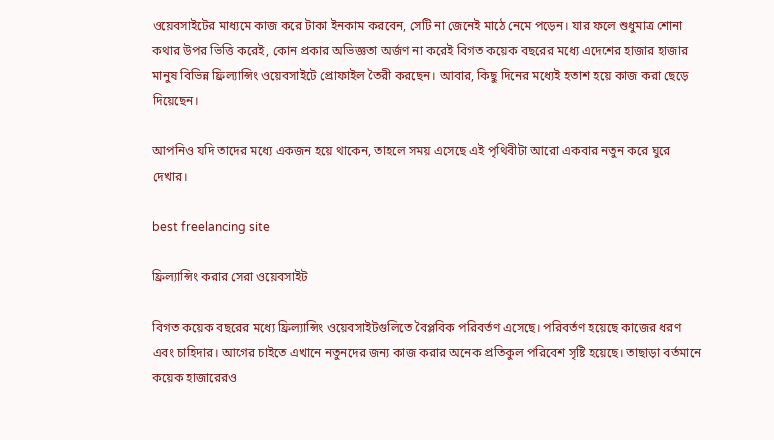ওয়েবসাইটের মাধ্যমে কাজ করে টাকা ইনকাম করবেন, সেটি না জেনেই মাঠে নেমে পড়েন। যার ফলে শুধুমাত্র শোনা কথার উপর ভিত্তি করেই, কোন প্রকার অভিজ্ঞতা অর্জণ না করেই বিগত কয়েক বছরের মধ্যে এদেশের হাজার হাজার মানুষ বিভিন্ন ফ্রিল্যান্সিং ওয়েবসাইটে প্রোফাইল তৈরী করছেন। আবার, কিছু দিনের মধ্যেই হতাশ হয়ে কাজ করা ছেড়ে দিয়েছেন।

আপনিও যদি তাদের মধ্যে একজন হয়ে থাকেন, তাহলে সময় এসেছে এই পৃথিবীটা আরো একবার নতুন করে ঘুরে দেখার।

best freelancing site

ফ্রিল্যান্সিং করার সেরা ওয়েবসাইট

বিগত কয়েক বছরের মধ্যে ফ্রিল্যান্সিং ওয়েবসাইটগুলিতে বৈপ্লবিক পরিবর্তণ এসেছে। পরিবর্তণ হয়েছে কাজের ধরণ এবং চাহিদার। আগের চাইতে এখানে নতুনদের জন্য কাজ করার অনেক প্রতিকুল পরিবেশ সৃষ্টি হয়েছে। তাছাড়া বর্তমানে কয়েক হাজারেরও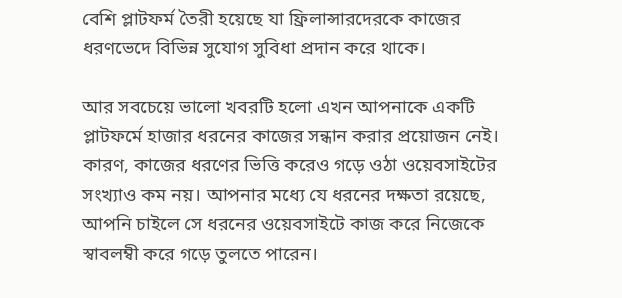বেশি প্লাটফর্ম তৈরী হয়েছে যা ফ্রিলান্সারদেরকে কাজের ধরণভেদে বিভিন্ন সুযোগ সুবিধা প্রদান করে থাকে।

আর সবচেয়ে ভালো খবরটি হলো এখন আপনাকে একটি প্লাটফর্মে হাজার ধরনের কাজের সন্ধান করার প্রয়োজন নেই। কারণ, কাজের ধরণের ভিত্তি করেও গড়ে ওঠা ওয়েবসাইটের সংখ্যাও কম নয়। আপনার মধ্যে যে ধরনের দক্ষতা রয়েছে, আপনি চাইলে সে ধরনের ওয়েবসাইটে কাজ করে নিজেকে স্বাবলম্বী করে গড়ে তুলতে পারেন।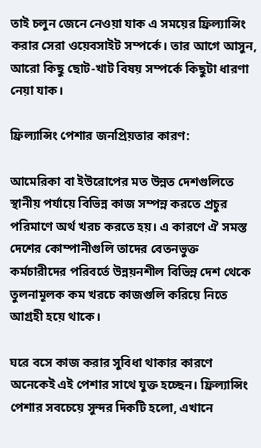তাই চলুন জেনে নেওয়া যাক এ সময়ের ফ্রিল্যান্সিং করার সেরা ওয়েবসাইট সম্পর্কে। তার আগে আসুন, আরো কিছু ছোট-খাট বিষয় সম্পর্কে কিছুটা ধারণা নেয়া যাক।

ফ্রিল্যান্সিং পেশার জনপ্রিয়তার কারণ:

আমেরিকা বা ইউরোপের মত উন্নত দেশগুলিতে স্থানীয় পর্যায়ে বিভিন্ন কাজ সম্পন্ন করতে প্রচুর পরিমাণে অর্থ খরচ করতে হয়। এ কারণে ঐ সমস্ত দেশের কোম্পানীগুলি তাদের বেতনভুক্ত কর্মচারীদের পরিবর্তে উন্নয়নশীল বিভিন্ন দেশ থেকে তুলনামূলক কম খরচে কাজগুলি করিয়ে নিতে আগ্রহী হয়ে থাকে।

ঘরে বসে কাজ করার সুবিধা থাকার কারণে অনেকেই এই পেশার সাথে যুক্ত হচ্ছেন। ফ্রিল্যান্সিং পেশার সবচেয়ে সুন্দর দিকটি হলো, এখানে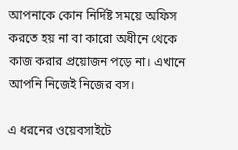আপনাকে কোন নির্দিষ্ট সময়ে অফিস করতে হয় না বা কারো অধীনে থেকে কাজ করার প্রয়োজন পড়ে না। এখানে আপনি নিজেই নিজের বস।

এ ধরনের ওয়েবসাইটে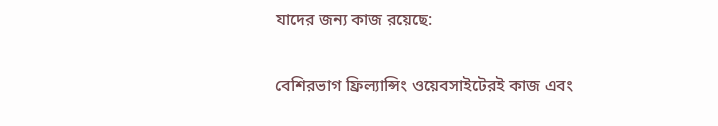যাদের জন্য কাজ রয়েছে:

বেশিরভাগ ফ্রিল্যান্সিং ওয়েবসাইটেরই কাজ এবং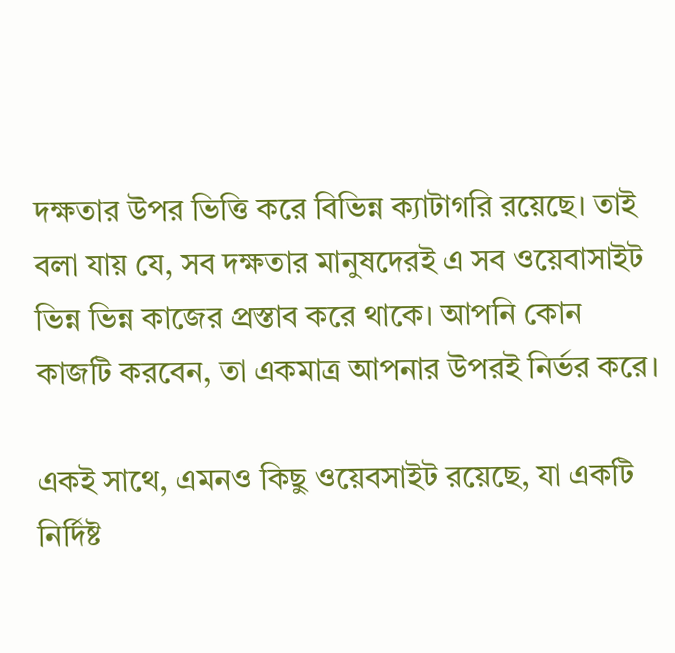দক্ষতার উপর ভিত্তি করে বিভিন্ন ক্যাটাগরি রয়েছে। তাই বলা যায় যে, সব দক্ষতার মানুষদেরই এ সব ওয়েবাসাইট ভিন্ন ভিন্ন কাজের প্রস্তাব করে থাকে। আপনি কোন কাজটি করবেন, তা একমাত্র আপনার উপরই নির্ভর করে।

একই সাথে, এমনও কিছু ওয়েবসাইট রয়েছে, যা একটি নির্দিষ্ট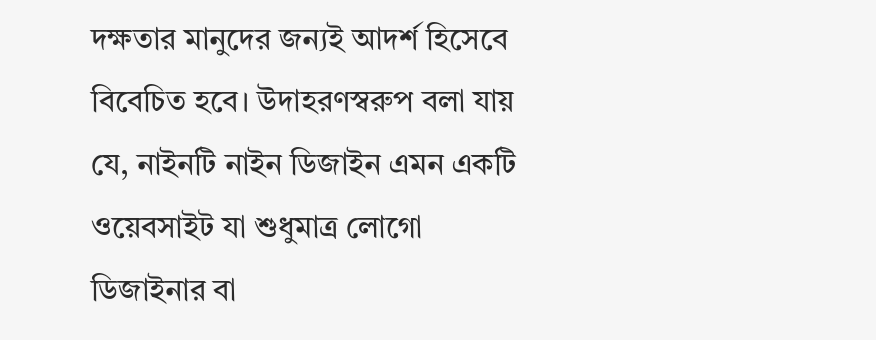দক্ষতার মানুদের জন্যই আদর্শ হিসেবে বিবেচিত হবে। উদাহরণস্বরুপ বলা যায় যে, নাইনটি নাইন ডিজাইন এমন একটি ওয়েবসাইট যা শুধুমাত্র লোগো ডিজাইনার বা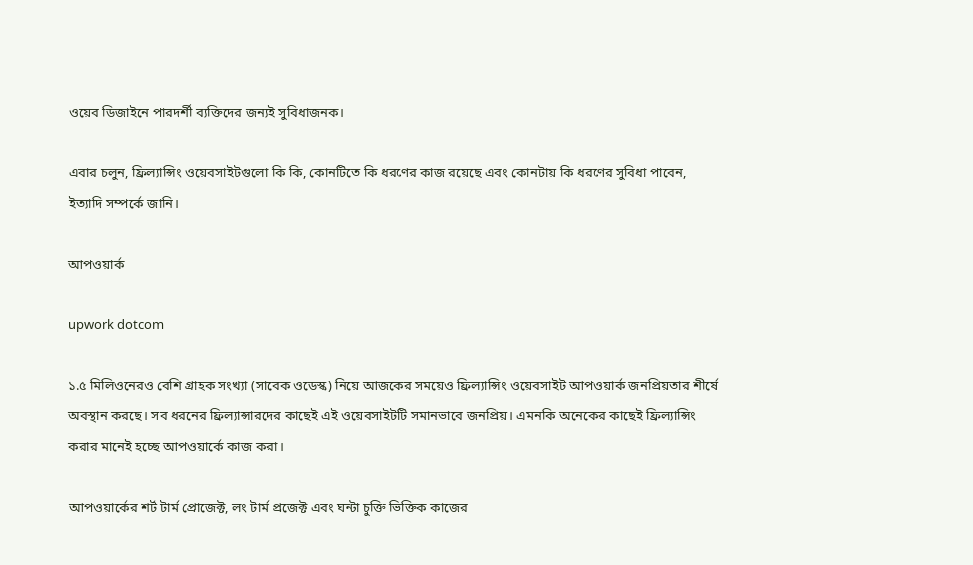ওয়েব ডিজাইনে পারদর্শী ব্যক্তিদের জন্যই সুবিধাজনক।

এবার চলুন, ফ্রিল্যান্সিং ওয়েবসাইটগুলো কি কি, কোনটিতে কি ধরণের কাজ রয়েছে এবং কোনটায় কি ধরণের সুবিধা পাবেন, ইত্যাদি সম্পর্কে জানি।

আপওয়ার্ক

upwork dotcom

১.৫ মিলিওনেরও বেশি গ্রাহক সংখ্যা (সাবেক ওডেস্ক) নিয়ে আজকের সময়েও ফ্রিল্যান্সিং ওয়েবসাইট আপওয়ার্ক জনপ্রিয়তার শীর্ষে অবস্থান করছে। সব ধরনের ফ্রিল্যান্সারদের কাছেই এই ওয়েবসাইটটি সমানভাবে জনপ্রিয়। এমনকি অনেকের কাছেই ফ্রিল্যান্সিং করার মানেই হচ্ছে আপওয়ার্কে কাজ করা।

আপওয়ার্কের শর্ট টার্ম প্রোজেক্ট, লং টার্ম প্রজেক্ট এবং ঘন্টা চুক্তি ভিক্তিক কাজের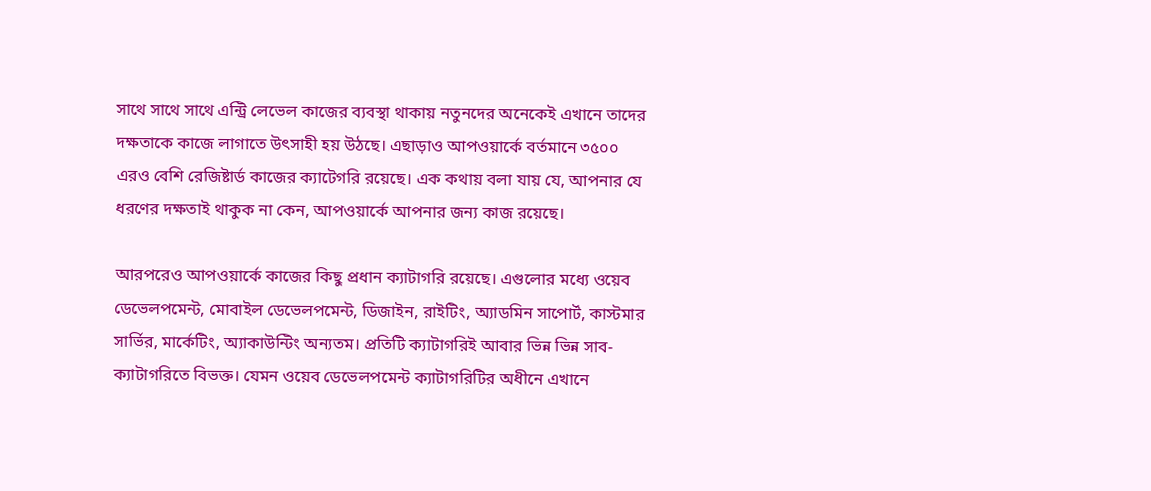সাথে সাথে সাথে এন্ট্রি লেভেল কাজের ব্যবস্থা থাকায় নতুনদের অনেকেই এখানে তাদের দক্ষতাকে কাজে লাগাতে উৎসাহী হয় উঠছে। এছাড়াও আপওয়ার্কে বর্তমানে ৩৫০০ এরও বেশি রেজিষ্টার্ড কাজের ক্যাটেগরি রয়েছে। এক কথায় বলা যায় যে, আপনার যে ধরণের দক্ষতাই থাকুক না কেন, আপওয়ার্কে আপনার জন্য কাজ রয়েছে।

আরপরেও আপওয়ার্কে কাজের কিছু প্রধান ক্যাটাগরি রয়েছে। এগুলোর মধ্যে ওয়েব ডেভেলপমেন্ট, মোবাইল ডেভেলপমেন্ট, ডিজাইন, রাইটিং, অ্যাডমিন সাপোর্ট, কাস্টমার সার্ভির, মার্কেটিং, অ্যাকাউন্টিং অন্যতম। প্রতিটি ক্যাটাগরিই আবার ভিন্ন ভিন্ন সাব-ক্যাটাগরিতে বিভক্ত। যেমন ওয়েব ডেভেলপমেন্ট ক্যাটাগরিটির অধীনে এখানে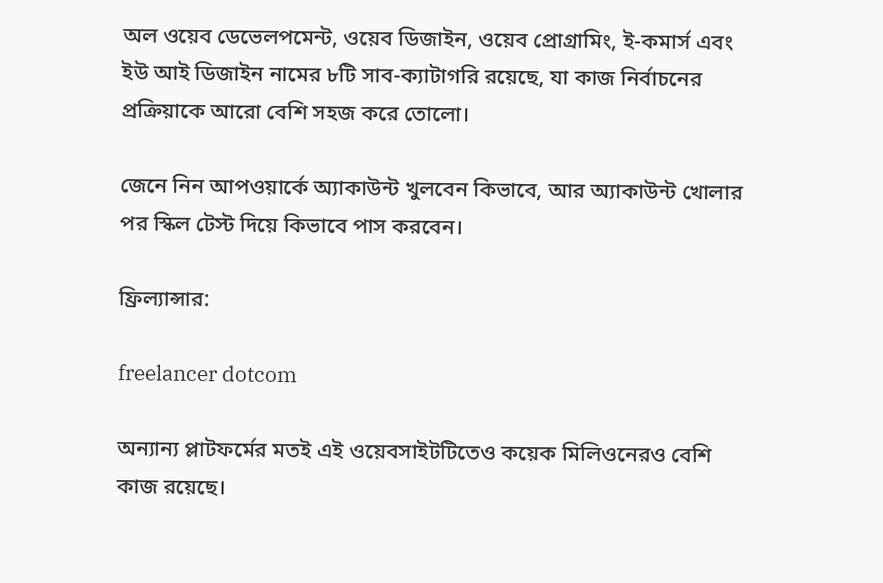অল ওয়েব ডেভেলপমেন্ট, ওয়েব ডিজাইন, ওয়েব প্রোগ্রামিং, ই-কমার্স এবং ইউ আই ডিজাইন নামের ৮টি সাব-ক্যাটাগরি রয়েছে, যা কাজ নির্বাচনের প্রক্রিয়াকে আরো বেশি সহজ করে তোলো।

জেনে নিন আপওয়ার্কে অ্যাকাউন্ট খুলবেন কিভাবে, আর অ্যাকাউন্ট খোলার পর স্কিল টেস্ট দিয়ে কিভাবে পাস করবেন।

ফ্রিল্যান্সার:

freelancer dotcom

অন্যান্য প্লাটফর্মের মতই এই ওয়েবসাইটটিতেও কয়েক মিলিওনেরও বেশি কাজ রয়েছে।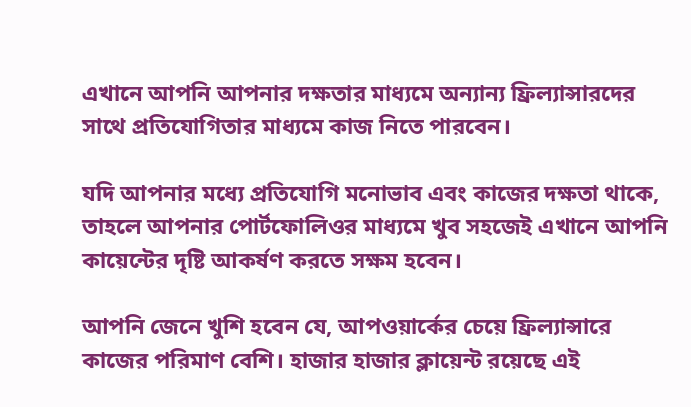এখানে আপনি আপনার দক্ষতার মাধ্যমে অন্যান্য ফ্রিল্যান্সারদের সাথে প্রতিযোগিতার মাধ্যমে কাজ নিতে পারবেন।

যদি আপনার মধ্যে প্রতিযোগি মনোভাব এবং কাজের দক্ষতা থাকে, তাহলে আপনার পোর্টফোলিওর মাধ্যমে খুব সহজেই এখানে আপনি কায়েন্টের দৃষ্টি আকর্ষণ করতে সক্ষম হবেন।

আপনি জেনে খুশি হবেন যে, আপওয়ার্কের চেয়ে ফ্রিল্যান্সারে কাজের পরিমাণ বেশি। হাজার হাজার ক্লায়েন্ট রয়েছে এই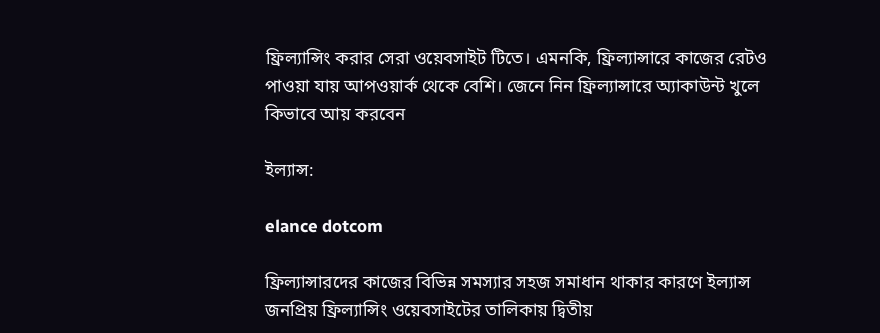ফ্রিল্যান্সিং করার সেরা ওয়েবসাইট টিতে। এমনকি, ফ্রিল্যান্সারে কাজের রেটও পাওয়া যায় আপওয়ার্ক থেকে বেশি। জেনে নিন ফ্রিল্যান্সারে অ্যাকাউন্ট খুলে কিভাবে আয় করবেন

ইল্যান্স:

elance dotcom

ফ্রিল্যান্সারদের কাজের বিভিন্ন সমস্যার সহজ সমাধান থাকার কারণে ইল্যান্স জনপ্রিয় ফ্রিল্যান্সিং ওয়েবসাইটের তালিকায় দ্বিতীয়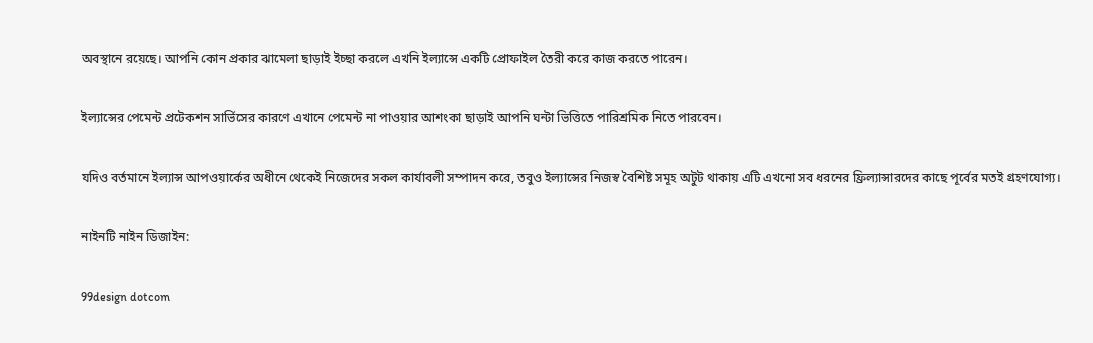অবস্থানে রয়েছে। আপনি কোন প্রকার ঝামেলা ছাড়াই ইচ্ছা করলে এখনি ইল্যান্সে একটি প্রোফাইল তৈরী করে কাজ করতে পারেন।

ইল্যান্সের পেমেন্ট প্রটেকশন সার্ভিসের কারণে এখানে পেমেন্ট না পাওয়ার আশংকা ছাড়াই আপনি ঘন্টা ভিত্তিতে পারিশ্রমিক নিতে পারবেন।

যদিও বর্তমানে ইল্যান্স আপওয়ার্কের অধীনে থেকেই নিজেদের সকল কার্যাবলী সম্পাদন করে, তবুও ইল্যান্সের নিজস্ব বৈশিষ্ট সমূহ অটুট থাকায় এটি এখনো সব ধরনের ফ্রিল্যান্সারদের কাছে পূর্বের মতই গ্রহণযোগ্য।

নাইনটি নাইন ডিজাইন:

99design dotcom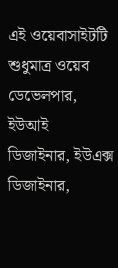এই ওয়েবাসাইটটি শুধুমাত্র ওয়েব ডেভেলপার, ইউআই ডিজাইনার, ইউএক্স ডিজাইনার,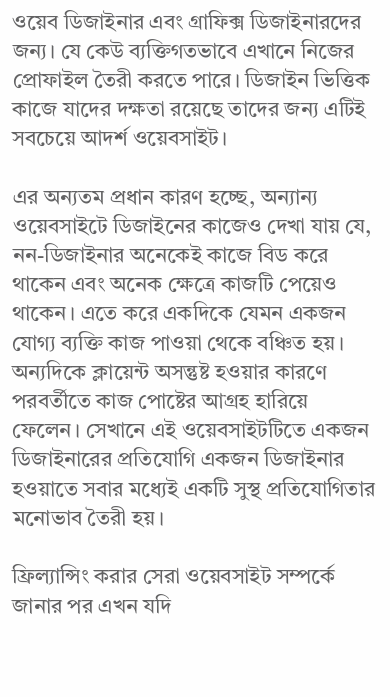ওয়েব ডিজাইনার এবং গ্রাফিক্স ডিজাইনারদের জন্য। যে কেউ ব্যক্তিগতভাবে এখানে নিজের প্রোফাইল তৈরী করতে পারে। ডিজাইন ভিত্তিক কাজে যাদের দক্ষতা রয়েছে তাদের জন্য এটিই সবচেয়ে আদর্শ ওয়েবসাইট।

এর অন্যতম প্রধান কারণ হচ্ছে, অন্যান্য ওয়েবসাইটে ডিজাইনের কাজেও দেখা যায় যে, নন-ডিজাইনার অনেকেই কাজে বিড করে থাকেন এবং অনেক ক্ষেত্রে কাজটি পেয়েও থাকেন। এতে করে একদিকে যেমন একজন যোগ্য ব্যক্তি কাজ পাওয়া থেকে বঞ্চিত হয়। অন্যদিকে ক্লায়েন্ট অসন্তুষ্ট হওয়ার কারণে পরবর্তীতে কাজ পোষ্টের আগ্রহ হারিয়ে ফেলেন। সেখানে এই ওয়েবসাইটটিতে একজন ডিজাইনারের প্রতিযোগি একজন ডিজাইনার হওয়াতে সবার মধ্যেই একটি সুস্থ প্রতিযোগিতার মনোভাব তৈরী হয়।

ফ্রিল্যান্সিং করার সেরা ওয়েবসাইট সম্পর্কে জানার পর এখন যদি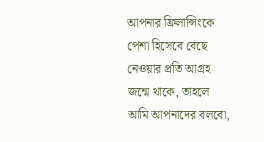আপনার ফ্রিলান্সিংকে পেশা হিসেবে বেছে নেওয়ার প্রতি আগ্রহ জন্মে থাকে, তাহলে আমি আপনাদের বলবো,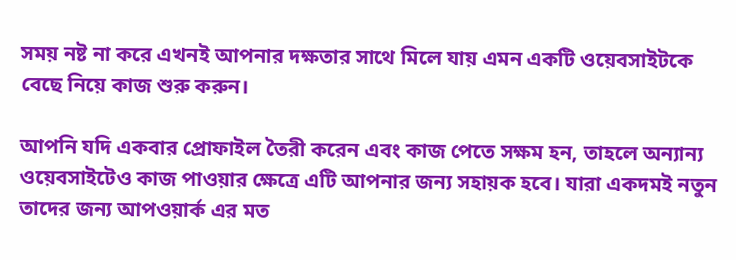সময় নষ্ট না করে এখনই আপনার দক্ষতার সাথে মিলে যায় এমন একটি ওয়েবসাইটকে বেছে নিয়ে কাজ শুরু করুন।

আপনি যদি একবার প্রোফাইল তৈরী করেন এবং কাজ পেতে সক্ষম হন, তাহলে অন্যান্য ওয়েবসাইটেও কাজ পাওয়ার ক্ষেত্রে এটি আপনার জন্য সহায়ক হবে। যারা একদমই নতুন তাদের জন্য আপওয়ার্ক এর মত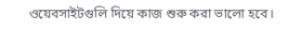ওয়েবসাইটগুলি দিয়ে কাজ শুরু করা ভালো হবে।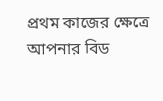প্রথম কাজের ক্ষেত্রে আপনার বিড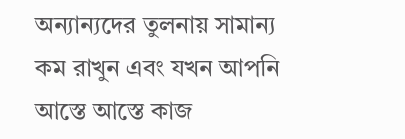অন্যান্যদের তুলনায় সামান্য কম রাখুন এবং যখন আপনি আস্তে আস্তে কাজ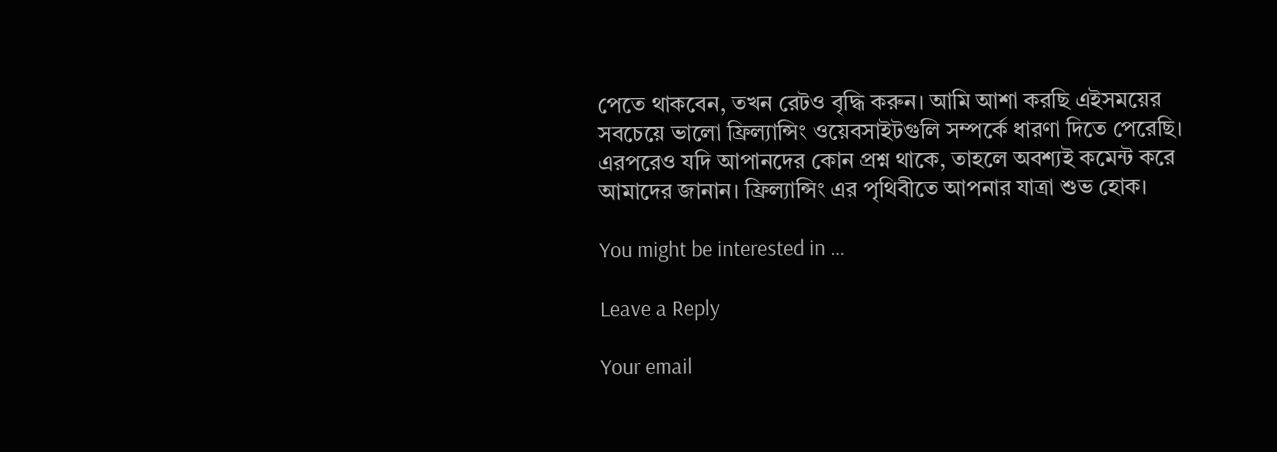পেতে থাকবেন, তখন রেটও বৃদ্ধি করুন। আমি আশা করছি এইসময়ের সবচেয়ে ভালো ফ্রিল্যান্সিং ওয়েবসাইটগুলি সম্পর্কে ধারণা দিতে পেরেছি। এরপরেও যদি আপানদের কোন প্রশ্ন থাকে, তাহলে অবশ্যই কমেন্ট করে আমাদের জানান। ফ্রিল্যান্সিং এর পৃথিবীতে আপনার যাত্রা শুভ হোক।

You might be interested in …

Leave a Reply

Your email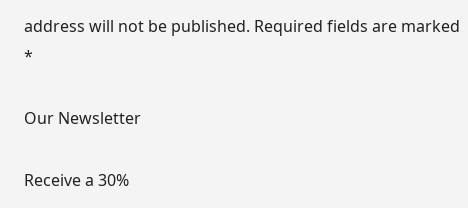address will not be published. Required fields are marked *

Our Newsletter

Receive a 30%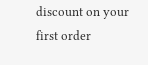discount on your first order